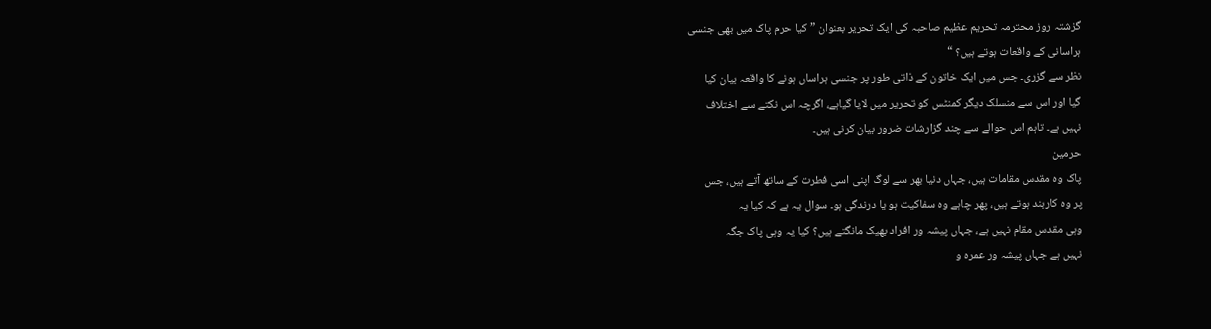گزشتہ روز محترمہ تحریم عظیم صاحبہ کی ایک تحریر بعنوان ”کیا حرم پاک میں بھی جنسی
ہراسانی کے واقعات ہوتے ہیں؟ “
نظر سے گزری۔ جس میں ایک خاتون کے ذاتی طور پر جنسی ہراساں ہونے کا واقعہ بیان کیا
گیا اور اس سے منسلک دیگر کمنٹس کو تحریر میں لایا گیاہے، اگرچہ اس نکتے سے اختلاف
نہیں ہے۔ تاہم اس حوالے سے چند گزارشات ضرور بیان کرنی ہیں۔
حرمین
پاک وہ مقدس مقامات ہیں، جہاں دنیا بھر سے لوگ اپنی اسی فطرت کے ساتھ آتے ہیں، جس
پر وہ کاربند ہوتے ہیں، پھر چاہے وہ سفاکیت ہو یا درندگی ہو۔ سوال یہ ہے کہ کیا یہ
وہی مقدس مقام نہیں ہے، جہاں پیشہ ور افراد بھیک مانگتے ہیں؟ کیا یہ وہی پاک جگہ
نہیں ہے جہاں پیشہ ور عمرہ و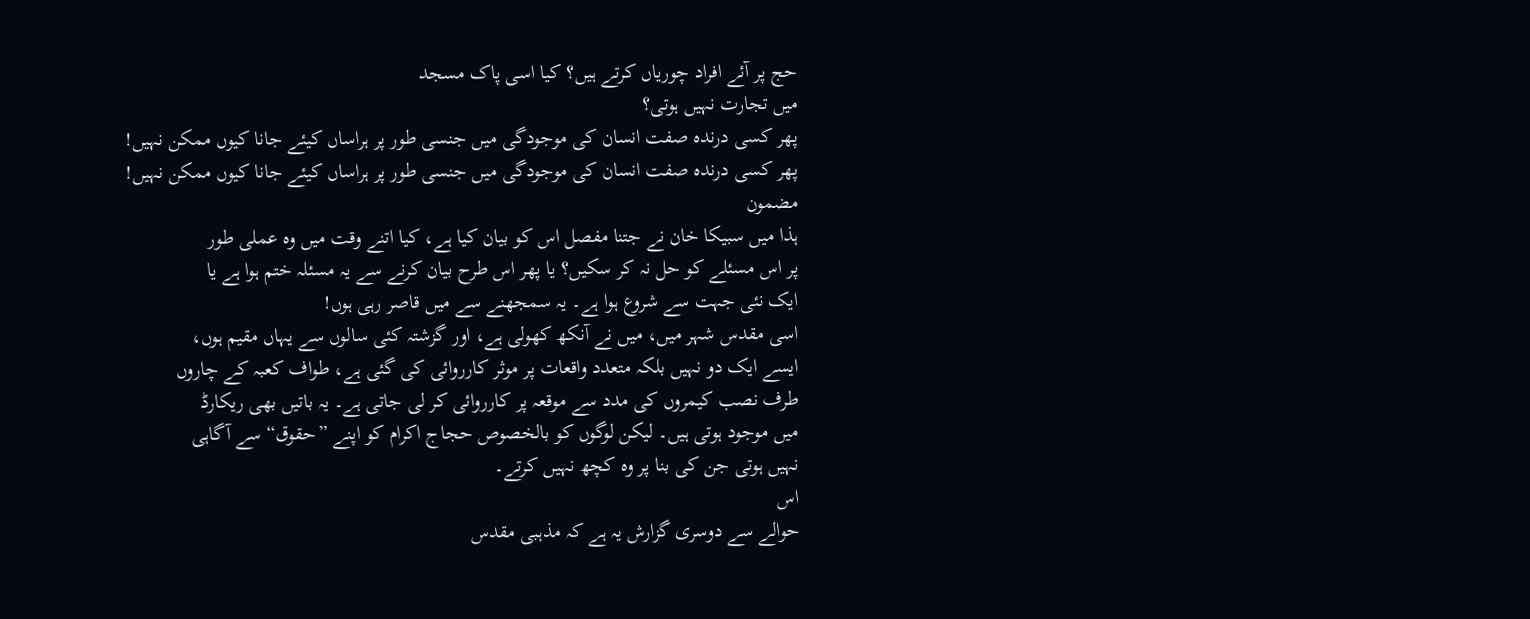حج پر آئے افراد چوریاں کرتے ہیں؟ کیا اسی پاک مسجد
میں تجارت نہیں ہوتی؟
پھر کسی درندہ صفت انسان کی موجودگی میں جنسی طور پر ہراساں کیئے جانا کیوں ممکن نہیں!
پھر کسی درندہ صفت انسان کی موجودگی میں جنسی طور پر ہراساں کیئے جانا کیوں ممکن نہیں!
مضمون
ہذا میں سبیکا خان نے جتنا مفصل اس کو بیان کیا ہے، کیا اتنے وقت میں وہ عملی طور
پر اس مسئلے کو حل نہ کر سکیں؟ یا پھر اس طرح بیان کرنے سے یہ مسئلہ ختم ہوا ہے یا
ایک نئی جہت سے شروع ہوا ہے۔ یہ سمجھنے سے میں قاصر رہی ہوں!
اسی مقدس شہر میں، میں نے آنکھ کھولی ہے، اور گزشتہ کئی سالوں سے یہاں مقیم ہوں،
ایسے ایک دو نہیں بلکہ متعدد واقعات پر موثر کارروائی کی گئی ہے، طواف کعبہ کے چاروں
طرف نصب کیمروں کی مدد سے موقعہ پر کارروائی کر لی جاتی ہے۔ یہ باتیں بھی ریکارڈ
میں موجود ہوتی ہیں۔ لیکن لوگوں کو بالخصوص حجاج اکرام کو اپنے ”حقوق“ سے آگاہی
نہیں ہوتی جن کی بنا پر وہ کچھ نہیں کرتے۔
اس
حوالے سے دوسری گزارش یہ ہے کہ مذہبی مقدس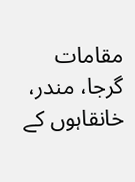مقامات گرجا، مندر، خانقاہوں کے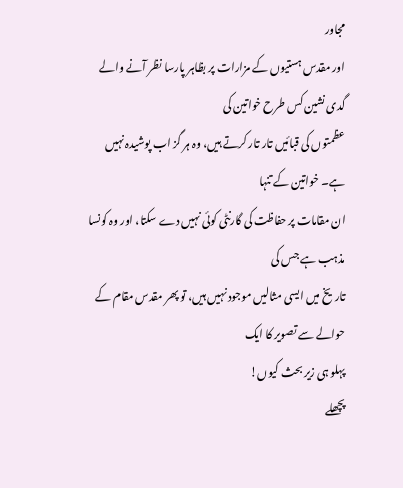مجاور
اور مقدس ہستیوں کے مزارات پر بظاہر پارسا نظر آنے والے گدی نشین کس طرح خواتین کی
عظمتوں کی قبائیں تار تار کرتے ہیں، وہ ہر گز اب پوشیدہ نہیں ہے۔ خواتین کے تنہا
ان مقامات پر حفاظت کی گارنٹی کوئی نہیں دے سکتا، اور وہ کونسا مذہب ہے جس کی
تاریخ میں ایسی مثالیں موجود نہیں ہیں، تو پھر مقدس مقام کے حوالے سے تصویر کا ایک
پہلو ہی زیر بحث کیوں!
پچھلے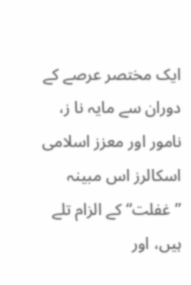ایک مختصر عرصے کے دوران سے مایہ نا ز، نامور اور معزز اسلامی اسکالرز اس مبینہ
”غفلت“ کے الزام تلے ہیں، اور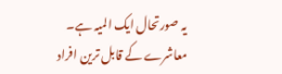یہ صورتحال ایک المیہ ہے۔ معاشرے کے قابل ترین افراد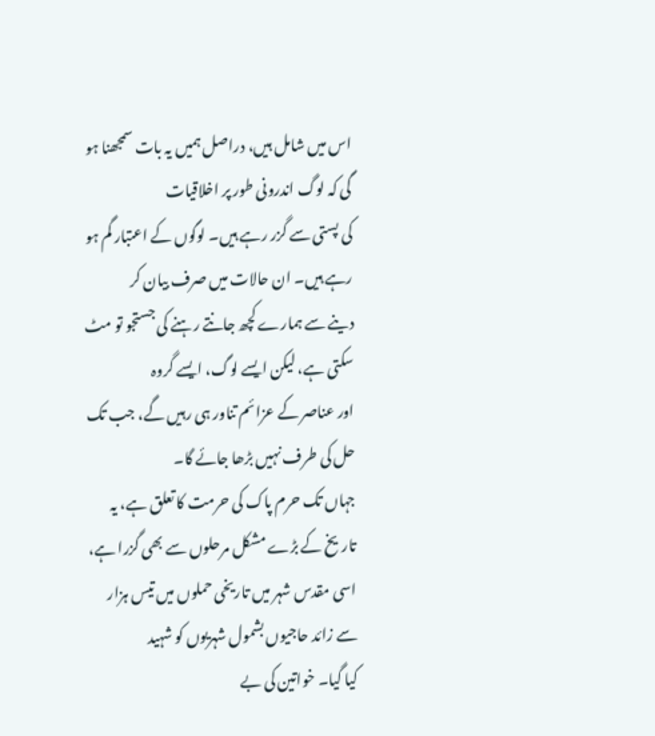اس میں شامل ہیں، دراصل ہمیں یہ بات سمجھنا ہو گی کہ لوگ اندرونی طور پر اخلاقیات
کی پستی سے گزر رہے ہیں۔ لوگوں کے اعتبار گم ہو رہے ہیں۔ ان حالات میں صرف بیان کر
دینے سے ہمارے کچھ جانتے رہنے کی جستجو تو مٹ سکتی ہے، لیکن ایسے لوگ، ایسے گروہ
اور عناصر کے عزائم تناور ہی رہیں گے، جب تک حل کی طرف نہیں بڑھا جائے گا۔
جہاں تک حرم پاک کی حرمت کا تعلق ہے، یہ تاریخ کے بڑے مشکل مرحلوں سے بھی گزرا ہے،
اسی مقدس شہر میں تاریخی حملوں میں تیس ہزار سے زائد حاجیوں بشمول شہریوں کو شہید
کیا گیا۔ خواتین کی بے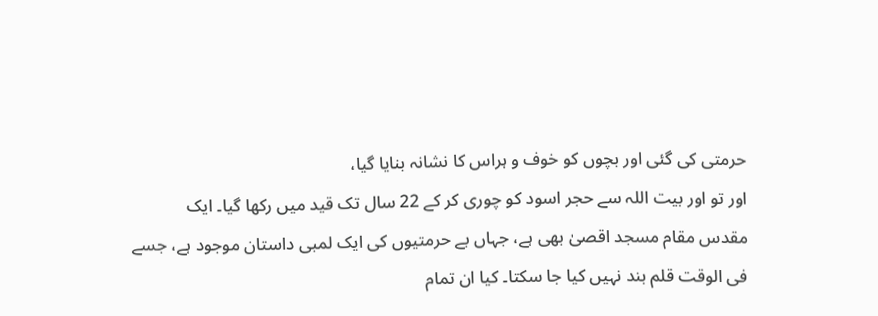حرمتی کی گئی اور بچوں کو خوف و ہراس کا نشانہ بنایا گیا،
اور تو اور بیت اللہ سے حجر اسود کو چوری کر کے 22 سال تک قید میں رکھا گیا۔ ایک
مقدس مقام مسجد اقصیٰ بھی ہے، جہاں بے حرمتیوں کی ایک لمبی داستان موجود ہے، جسے
فی الوقت قلم بند نہیں کیا جا سکتا۔ کیا ان تمام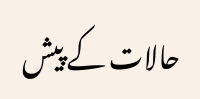حالات کے پیش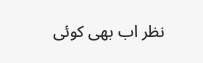نظر اب بھی کوئی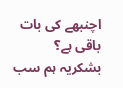اچنبھے کی بات باقی ہے؟
بشکریہ ہم سب